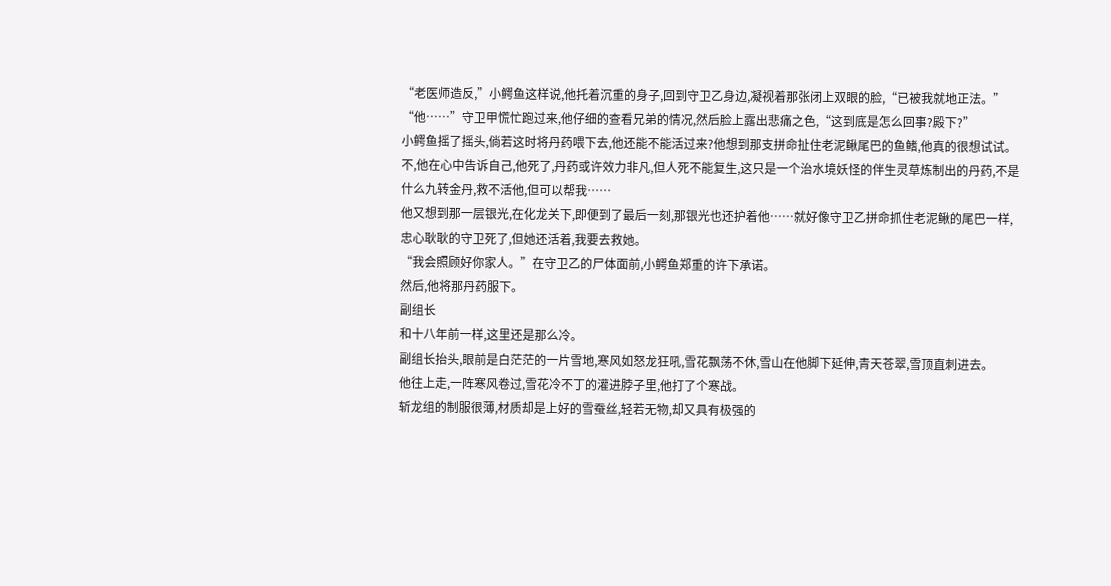“老医师造反,”小鳄鱼这样说,他托着沉重的身子,回到守卫乙身边,凝视着那张闭上双眼的脸,“已被我就地正法。”
“他……”守卫甲慌忙跑过来,他仔细的查看兄弟的情况,然后脸上露出悲痛之色,“这到底是怎么回事?殿下?”
小鳄鱼摇了摇头,倘若这时将丹药喂下去,他还能不能活过来?他想到那支拼命扯住老泥鳅尾巴的鱼鳍,他真的很想试试。
不,他在心中告诉自己,他死了,丹药或许效力非凡,但人死不能复生,这只是一个治水境妖怪的伴生灵草炼制出的丹药,不是什么九转金丹,救不活他,但可以帮我……
他又想到那一层银光,在化龙关下,即便到了最后一刻,那银光也还护着他……就好像守卫乙拼命抓住老泥鳅的尾巴一样,忠心耿耿的守卫死了,但她还活着,我要去救她。
“我会照顾好你家人。”在守卫乙的尸体面前,小鳄鱼郑重的许下承诺。
然后,他将那丹药服下。
副组长
和十八年前一样,这里还是那么冷。
副组长抬头,眼前是白茫茫的一片雪地,寒风如怒龙狂吼,雪花飘荡不休,雪山在他脚下延伸,青天苍翠,雪顶直刺进去。
他往上走,一阵寒风卷过,雪花冷不丁的灌进脖子里,他打了个寒战。
斩龙组的制服很薄,材质却是上好的雪蚕丝,轻若无物,却又具有极强的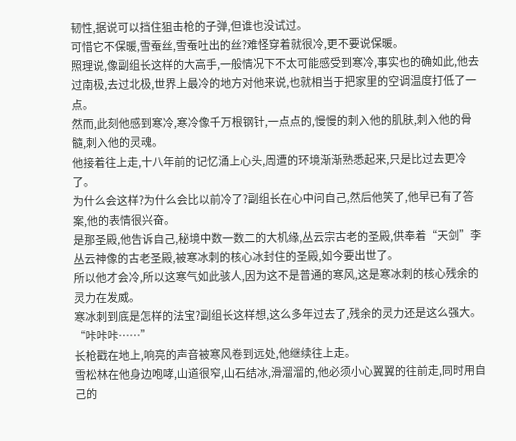韧性,据说可以挡住狙击枪的子弹,但谁也没试过。
可惜它不保暖,雪蚕丝,雪蚕吐出的丝?难怪穿着就很冷,更不要说保暖。
照理说,像副组长这样的大高手,一般情况下不太可能感受到寒冷,事实也的确如此,他去过南极,去过北极,世界上最冷的地方对他来说,也就相当于把家里的空调温度打低了一点。
然而,此刻他感到寒冷,寒冷像千万根钢针,一点点的,慢慢的刺入他的肌肤,刺入他的骨髓,刺入他的灵魂。
他接着往上走,十八年前的记忆涌上心头,周遭的环境渐渐熟悉起来,只是比过去更冷了。
为什么会这样?为什么会比以前冷了?副组长在心中问自己,然后他笑了,他早已有了答案,他的表情很兴奋。
是那圣殿,他告诉自己,秘境中数一数二的大机缘,丛云宗古老的圣殿,供奉着“天剑”李丛云神像的古老圣殿,被寒冰刺的核心冰封住的圣殿,如今要出世了。
所以他才会冷,所以这寒气如此骇人,因为这不是普通的寒风,这是寒冰刺的核心残余的灵力在发威。
寒冰刺到底是怎样的法宝?副组长这样想,这么多年过去了,残余的灵力还是这么强大。
“咔咔咔……”
长枪戳在地上,响亮的声音被寒风卷到远处,他继续往上走。
雪松林在他身边咆哮,山道很窄,山石结冰,滑溜溜的,他必须小心翼翼的往前走,同时用自己的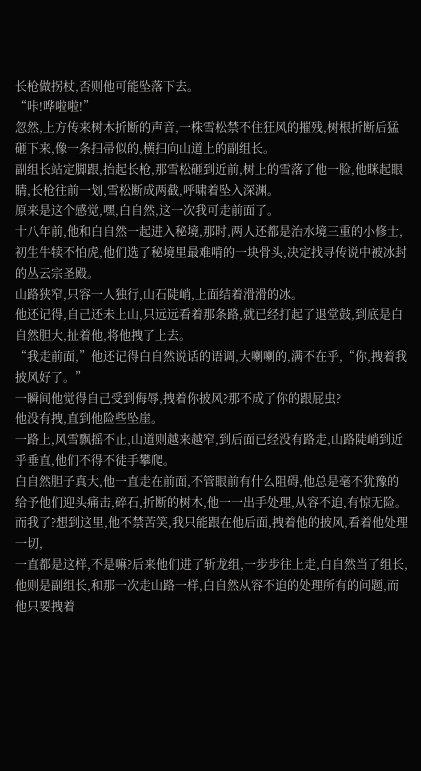长枪做拐杖,否则他可能坠落下去。
“咔!哗啦啦!”
忽然,上方传来树木折断的声音,一株雪松禁不住狂风的摧残,树根折断后猛砸下来,像一条扫帚似的,横扫向山道上的副组长。
副组长站定脚跟,抬起长枪,那雪松砸到近前,树上的雪落了他一脸,他眯起眼睛,长枪往前一划,雪松断成两截,呼啸着坠入深渊。
原来是这个感觉,嘿,白自然,这一次我可走前面了。
十八年前,他和白自然一起进入秘境,那时,两人还都是治水境三重的小修士,初生牛犊不怕虎,他们选了秘境里最难啃的一块骨头,决定找寻传说中被冰封的丛云宗圣殿。
山路狭窄,只容一人独行,山石陡峭,上面结着滑滑的冰。
他还记得,自己还未上山,只远远看着那条路,就已经打起了退堂鼓,到底是白自然胆大,扯着他,将他拽了上去。
“我走前面,”他还记得白自然说话的语调,大喇喇的,满不在乎,“你,拽着我披风好了。”
一瞬间他觉得自己受到侮辱,拽着你披风?那不成了你的跟屁虫?
他没有拽,直到他险些坠崖。
一路上,风雪飘摇不止,山道则越来越窄,到后面已经没有路走,山路陡峭到近乎垂直,他们不得不徒手攀爬。
白自然胆子真大,他一直走在前面,不管眼前有什么阻碍,他总是毫不犹豫的给予他们迎头痛击,碎石,折断的树木,他一一出手处理,从容不迫,有惊无险。
而我了?想到这里,他不禁苦笑,我只能跟在他后面,拽着他的披风,看着他处理一切,
一直都是这样,不是嘛?后来他们进了斩龙组,一步步往上走,白自然当了组长,他则是副组长,和那一次走山路一样,白自然从容不迫的处理所有的问题,而他只要拽着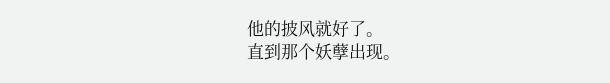他的披风就好了。
直到那个妖孽出现。